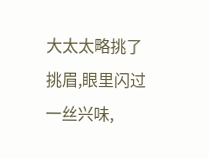大太太略挑了挑眉,眼里闪过一丝兴味,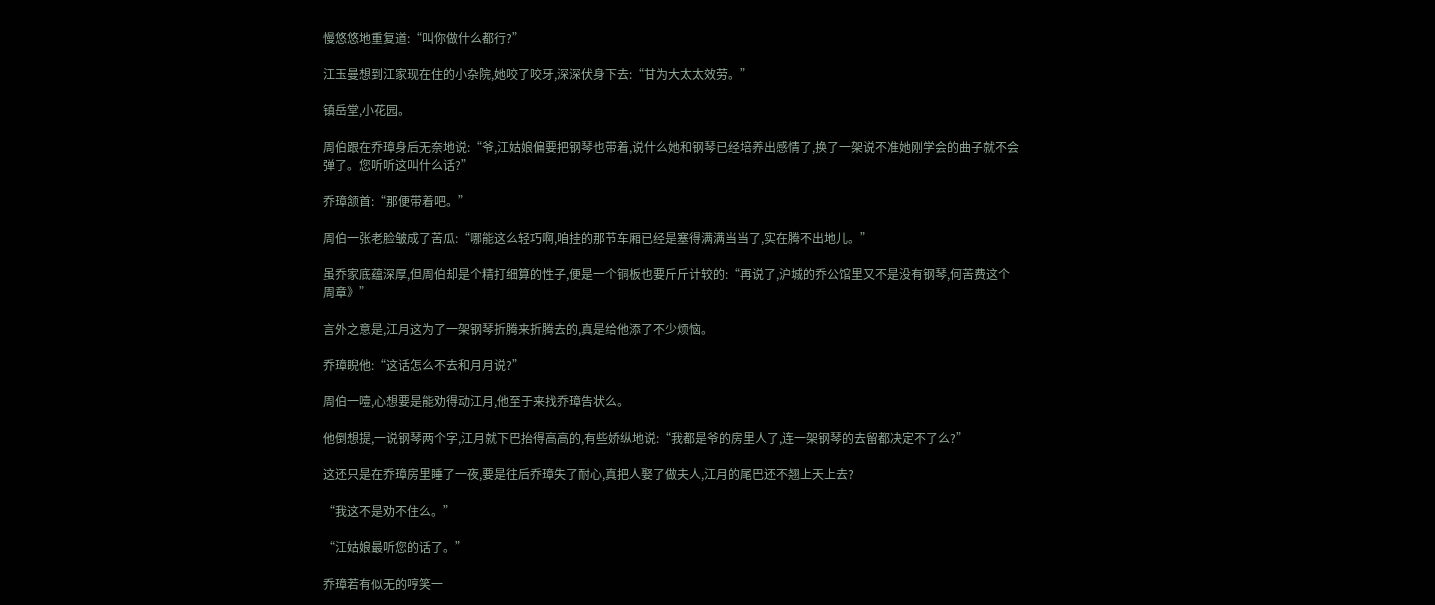慢悠悠地重复道:“叫你做什么都行?”

江玉曼想到江家现在住的小杂院,她咬了咬牙,深深伏身下去:“甘为大太太效劳。”

镇岳堂,小花园。

周伯跟在乔璋身后无奈地说:“爷,江姑娘偏要把钢琴也带着,说什么她和钢琴已经培养出感情了,换了一架说不准她刚学会的曲子就不会弹了。您听听这叫什么话?”

乔璋颔首:“那便带着吧。”

周伯一张老脸皱成了苦瓜:“哪能这么轻巧啊,咱挂的那节车厢已经是塞得满满当当了,实在腾不出地儿。”

虽乔家底蕴深厚,但周伯却是个精打细算的性子,便是一个铜板也要斤斤计较的:“再说了,沪城的乔公馆里又不是没有钢琴,何苦费这个周章》”

言外之意是,江月这为了一架钢琴折腾来折腾去的,真是给他添了不少烦恼。

乔璋睨他:“这话怎么不去和月月说?”

周伯一噎,心想要是能劝得动江月,他至于来找乔璋告状么。

他倒想提,一说钢琴两个字,江月就下巴抬得高高的,有些娇纵地说:“我都是爷的房里人了,连一架钢琴的去留都决定不了么?”

这还只是在乔璋房里睡了一夜,要是往后乔璋失了耐心,真把人娶了做夫人,江月的尾巴还不翘上天上去?

“我这不是劝不住么。”

“江姑娘最听您的话了。”

乔璋若有似无的哼笑一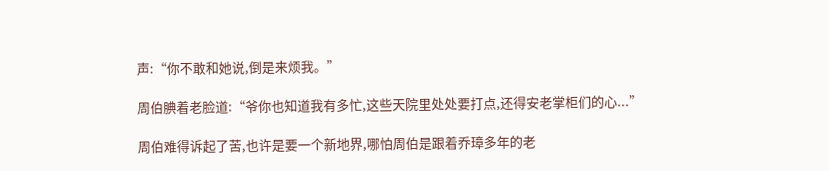声:“你不敢和她说,倒是来烦我。”

周伯腆着老脸道:“爷你也知道我有多忙,这些天院里处处要打点,还得安老掌柜们的心...”

周伯难得诉起了苦,也许是要一个新地界,哪怕周伯是跟着乔璋多年的老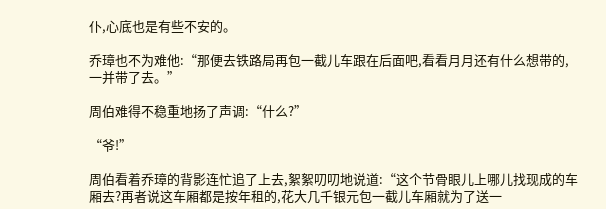仆,心底也是有些不安的。

乔璋也不为难他:“那便去铁路局再包一截儿车跟在后面吧,看看月月还有什么想带的,一并带了去。”

周伯难得不稳重地扬了声调:“什么?”

“爷!”

周伯看着乔璋的背影连忙追了上去,絮絮叨叨地说道:“这个节骨眼儿上哪儿找现成的车厢去?再者说这车厢都是按年租的,花大几千银元包一截儿车厢就为了送一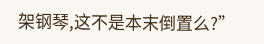架钢琴,这不是本末倒置么?”